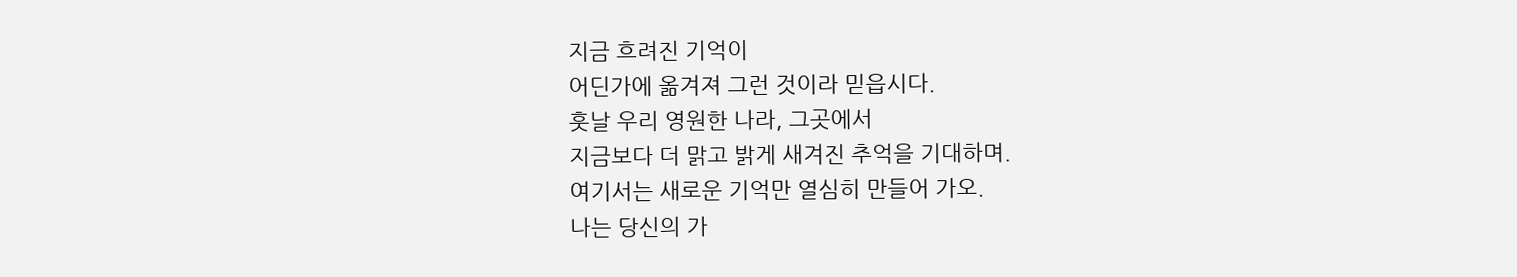지금 흐려진 기억이
어딘가에 옮겨져 그런 것이라 믿읍시다.
훗날 우리 영원한 나라, 그곳에서
지금보다 더 맑고 밝게 새겨진 추억을 기대하며.
여기서는 새로운 기억만 열심히 만들어 가오.
나는 당신의 가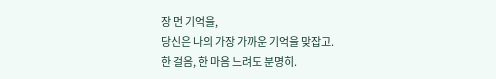장 먼 기억을,
당신은 나의 가장 가까운 기억을 맞잡고.
한 걸음, 한 마음 느려도 분명히.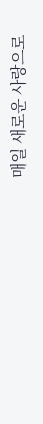매일 새로운 사랑으로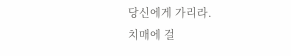당신에게 가리라.
치매에 걸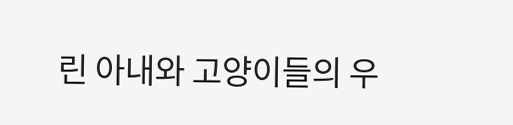린 아내와 고양이들의 우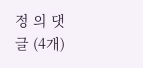정 의 댓글 (4개)